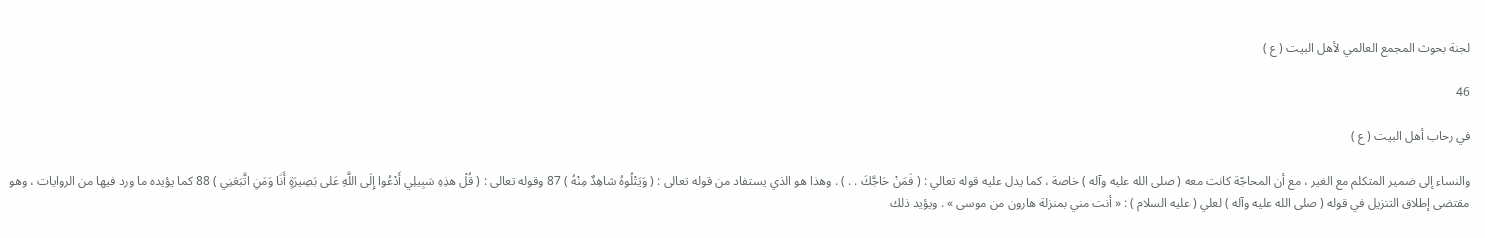لجنة بحوث المجمع العالمي لأهل البيت ( ع )

46

في رحاب أهل البيت ( ع )

والنساء إلى ضمير المتكلم مع الغير ، مع أن المحاجّة كانت معه ( صلى الله عليه وآله ) خاصة ، كما يدل عليه قوله تعالي : ( فَمَنْ حَاجَّكَ . . ) . وهذا هو الذي يستفاد من قوله تعالى : ( وَيَتْلُوهُ شاهِدٌ مِنْهُ ) 87 وقوله تعالى : ( قُلْ هذِهِ سَبِيلِي أَدْعُوا إِلَى اللَّهِ عَلى بَصِيرَةٍ أَنَا وَمَنِ اتَّبَعَنِي ) 88 كما يؤيده ما ورد فيها من الروايات ، وهو مقتضى إطلاق التنزيل في قوله ( صلى الله عليه وآله ) لعلي ( عليه السلام ) : « أنت مني بمنزلة هارون من موسى » . ويؤيد ذلك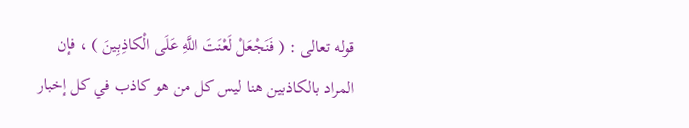قوله تعالى : ( فَنَجْعَلْ لَعْنَتَ اللَّهِ عَلَى الْكاذِبِينَ ) ، فإن المراد بالكاذبين هنا ليس كل من هو كاذب في كل إخبار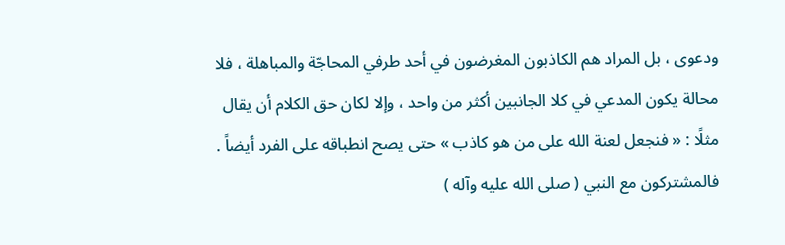ودعوى ، بل المراد هم الكاذبون المغرضون في أحد طرفي المحاجّة والمباهلة ، فلا محالة يكون المدعي في كلا الجانبين أكثر من واحد ، وإلا لكان حق الكلام أن يقال مثلًا : « فنجعل لعنة الله على من هو كاذب » حتى يصح انطباقه على الفرد أيضاً . فالمشتركون مع النبي ( صلى الله عليه وآله )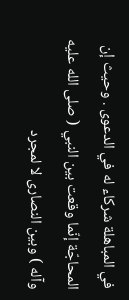في المباهلة شركاء له في الدعوى . وحيث إن المحاجّة إنّما وقعت بين النبي ( صلى الله عليه وآله ) وبين النصارى لا لمجرد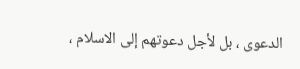الدعوى ، بل لأجل دعوتهم إلى الاسلام ،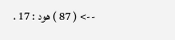--> ( 87 ) هود : 17 .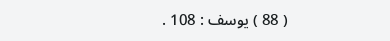( 88 ) يوسف : 108 .